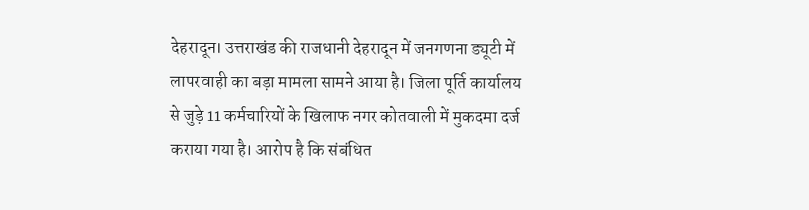देहरादून। उत्तराखंड की राजधानी देहरादून में जनगणना ड्यूटी में लापरवाही का बड़ा मामला सामने आया है। जिला पूर्ति कार्यालय से जुड़े 11 कर्मचारियों के खिलाफ नगर कोतवाली में मुकदमा दर्ज कराया गया है। आरोप है कि संबंधित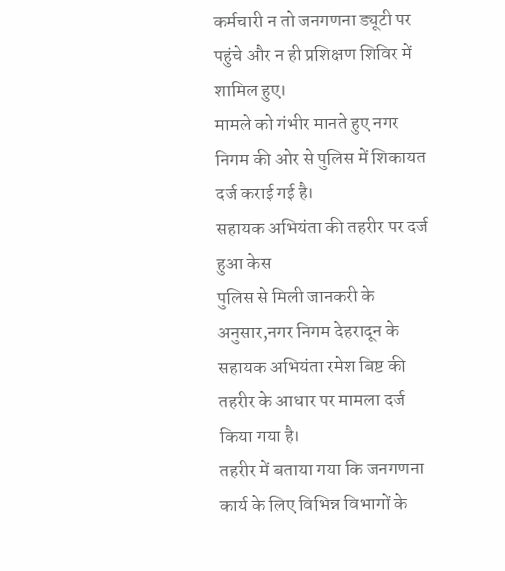कर्मचारी न तो जनगणना ड्यूटी पर पहुंचे और न ही प्रशिक्षण शिविर में शामिल हुए।
मामले को गंभीर मानते हुए नगर निगम की ओर से पुलिस में शिकायत दर्ज कराई गई है।
सहायक अभियंता की तहरीर पर दर्ज हुआ केस
पुलिस से मिली जानकरी के अनुसार,नगर निगम देहरादून के सहायक अभियंता रमेश बिष्ट की तहरीर के आधार पर मामला दर्ज किया गया है।
तहरीर में बताया गया कि जनगणना कार्य के लिए विभिन्न विभागों के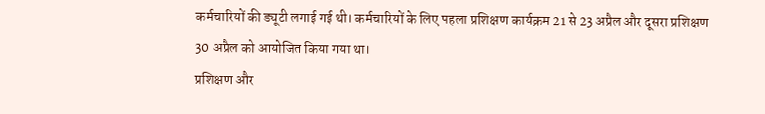कर्मचारियों की ड्यूटी लगाई गई थी। कर्मचारियों के लिए पहला प्रशिक्षण कार्यक्रम 21 से 23 अप्रैल और दूसरा प्रशिक्षण 30 अप्रैल को आयोजित किया गया था।
प्रशिक्षण और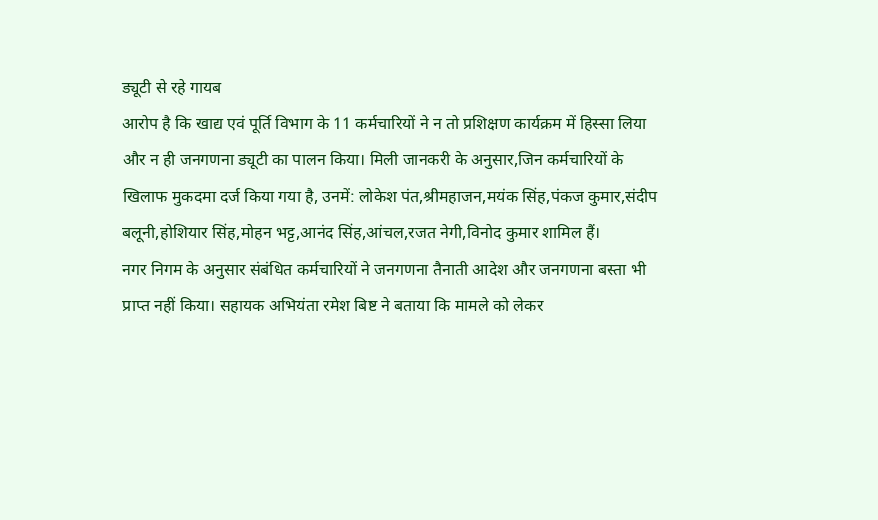ड्यूटी से रहे गायब
आरोप है कि खाद्य एवं पूर्ति विभाग के 11 कर्मचारियों ने न तो प्रशिक्षण कार्यक्रम में हिस्सा लिया और न ही जनगणना ड्यूटी का पालन किया। मिली जानकरी के अनुसार,जिन कर्मचारियों के खिलाफ मुकदमा दर्ज किया गया है, उनमें: लोकेश पंत,श्रीमहाजन,मयंक सिंह,पंकज कुमार,संदीप बलूनी,होशियार सिंह,मोहन भट्ट,आनंद सिंह,आंचल,रजत नेगी,विनोद कुमार शामिल हैं।
नगर निगम के अनुसार संबंधित कर्मचारियों ने जनगणना तैनाती आदेश और जनगणना बस्ता भी प्राप्त नहीं किया। सहायक अभियंता रमेश बिष्ट ने बताया कि मामले को लेकर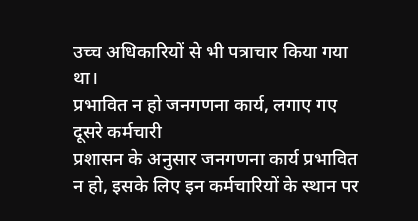उच्च अधिकारियों से भी पत्राचार किया गया था।
प्रभावित न हो जनगणना कार्य, लगाए गए दूसरे कर्मचारी
प्रशासन के अनुसार जनगणना कार्य प्रभावित न हो, इसके लिए इन कर्मचारियों के स्थान पर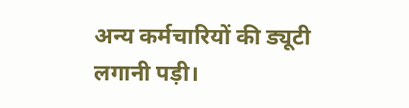अन्य कर्मचारियों की ड्यूटी लगानी पड़ी।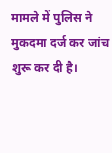मामले में पुलिस ने मुकदमा दर्ज कर जांच शुरू कर दी है।